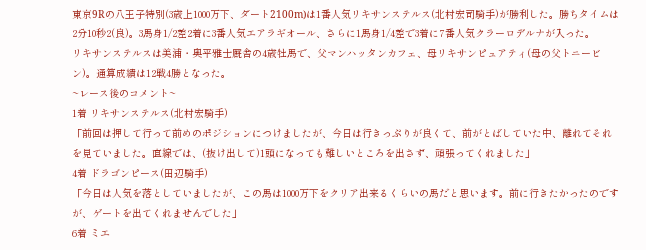東京9Rの八王子特別(3歳上1000万下、ダート2100m)は1番人気リキサンステルス(北村宏司騎手)が勝利した。勝ちタイムは2分10秒2(良)。3馬身1/2差2着に3番人気エアラギオール、さらに1馬身1/4差で3着に7番人気クラーロデルナが入った。
リキサンステルスは美浦・奥平雅士厩舎の4歳牡馬で、父マンハッタンカフェ、母リキサンピュアティ(母の父トニービン)。通算成績は12戦4勝となった。
~レース後のコメント~
1着 リキサンステルス(北村宏騎手)
「前回は押して行って前めのポジションにつけましたが、今日は行きっぷりが良くて、前がとばしていた中、離れてそれを見ていました。直線では、(抜け出して)1頭になっても難しいところを出さず、頑張ってくれました」
4着 ドラゴンピース(田辺騎手)
「今日は人気を落としていましたが、この馬は1000万下をクリア出来るくらいの馬だと思います。前に行きたかったのですが、ゲートを出てくれませんでした」
6着 ミエ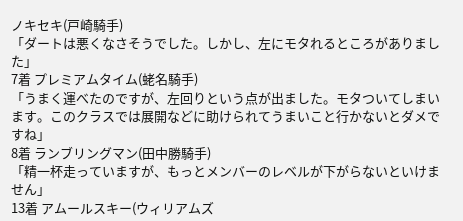ノキセキ(戸崎騎手)
「ダートは悪くなさそうでした。しかし、左にモタれるところがありました」
7着 プレミアムタイム(蛯名騎手)
「うまく運べたのですが、左回りという点が出ました。モタついてしまいます。このクラスでは展開などに助けられてうまいこと行かないとダメですね」
8着 ランブリングマン(田中勝騎手)
「精一杯走っていますが、もっとメンバーのレベルが下がらないといけません」
13着 アムールスキー(ウィリアムズ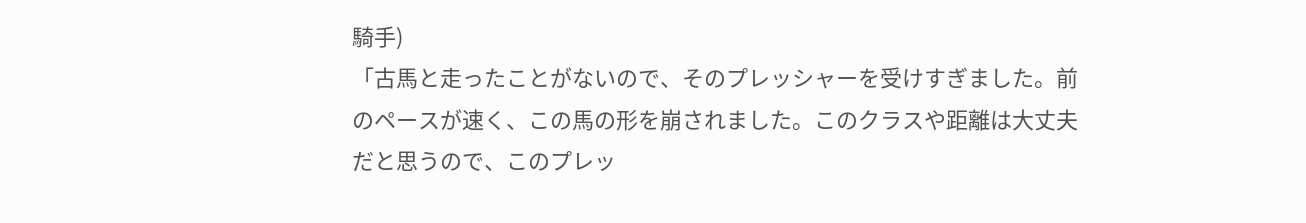騎手)
「古馬と走ったことがないので、そのプレッシャーを受けすぎました。前のペースが速く、この馬の形を崩されました。このクラスや距離は大丈夫だと思うので、このプレッ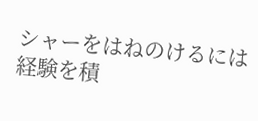シャーをはねのけるには経験を積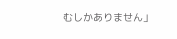むしかありません」